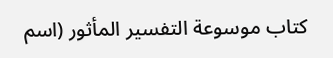كتاب موسوعة التفسير المأثور (اسم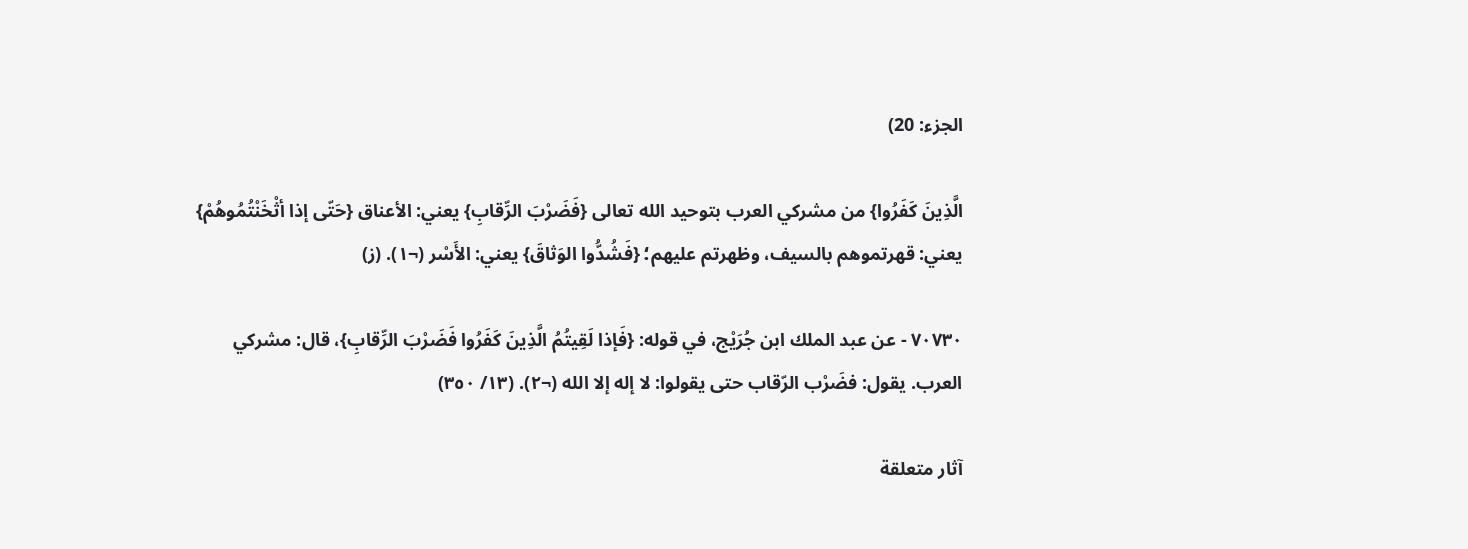الجزء: 20)

الَّذِينَ كَفَرُوا} من مشركي العرب بتوحيد الله تعالى {فَضَرْبَ الرِّقابِ} يعني: الأعناق {حَتّى إذا أثْخَنْتُمُوهُمْ} يعني: قهرتموهم بالسيف، وظهرتم عليهم؛ {فَشُدُّوا الوَثاقَ} يعني: الأَسْر (¬١). (ز)

٧٠٧٣٠ - عن عبد الملك ابن جُرَيْج، في قوله: {فَإذا لَقِيتُمُ الَّذِينَ كَفَرُوا فَضَرْبَ الرِّقابِ}، قال: مشركي العرب. يقول: فضَرْب الرّقاب حتى يقولوا: لا إله إلا الله (¬٢). (١٣/ ٣٥٠)

آثار متعلقة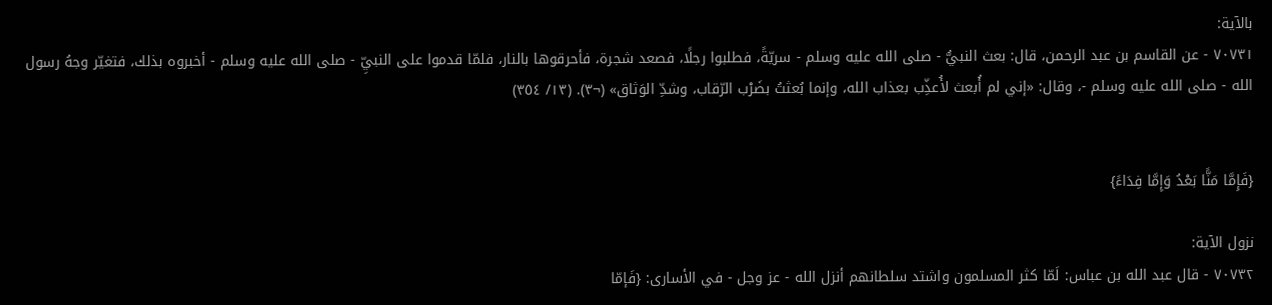بالآية:
٧٠٧٣١ - عن القاسم بن عبد الرحمن، قال: بعث النبيُّ - صلى الله عليه وسلم - سريّةً، فطلبوا رجلًا، فصعد شجرة، فأحرقوها بالنار، فلمّا قدموا على النبيِّ - صلى الله عليه وسلم - أخبروه بذلك، فتغيّر وجهُ رسول الله - صلى الله عليه وسلم -، وقال: «إني لم أُبعث لأُعذِّب بعذاب الله، وإنما بُعثتُ بضَرْب الرّقاب، وشدِّ الوَثاق» (¬٣). (١٣/ ٣٥٤)


{فَإِمَّا مَنًّا بَعْدُ وَإِمَّا فِدَاءً}

نزول الآية:
٧٠٧٣٢ - قال عبد الله بن عباس: لَمّا كثر المسلمون واشتد سلطانهم أنزل الله - عز وجل - في الأسارى: {فَإمّا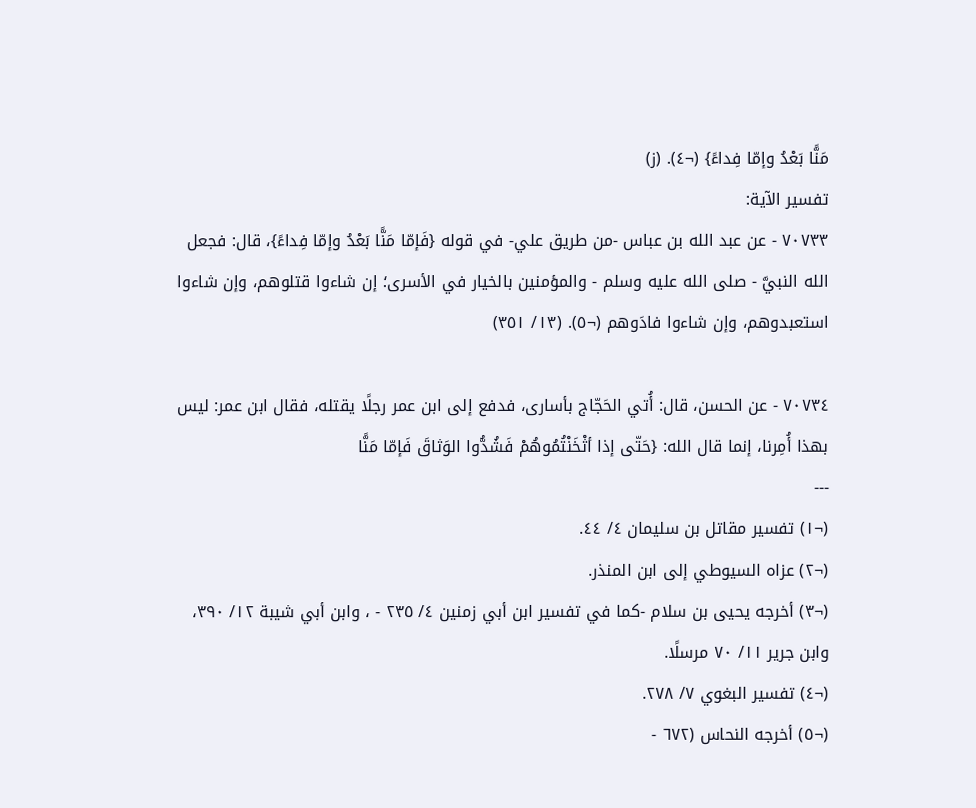مَنًّا بَعْدُ وإمّا فِداءً} (¬٤). (ز)
تفسير الآية:
٧٠٧٣٣ - عن عبد الله بن عباس -من طريق علي- في قوله {فَإمّا مَنًّا بَعْدُ وإمّا فِداءً}، قال: فجعل الله النبيَّ - صلى الله عليه وسلم - والمؤمنين بالخيار في الأسرى؛ إن شاءوا قتلوهم، وإن شاءوا استعبدوهم، وإن شاءوا فادَوهم (¬٥). (١٣/ ٣٥١)

٧٠٧٣٤ - عن الحسن، قال: أُتي الحَجّاج بأسارى، فدفع إلى ابن عمر رجلًا يقتله، فقال ابن عمر: ليس بهذا أُمِرنا، إنما قال الله: {حَتّى إذا أثْخَنْتُمُوهُمْ فَشُدُّوا الوَثاقَ فَإمّا مَنًّا
---
(¬١) تفسير مقاتل بن سليمان ٤/ ٤٤.
(¬٢) عزاه السيوطي إلى ابن المنذر.
(¬٣) أخرجه يحيى بن سلام -كما في تفسير ابن أبي زمنين ٤/ ٢٣٥ - ، وابن أبي شيبة ١٢/ ٣٩٠، وابن جرير ١١/ ٧٠ مرسلًا.
(¬٤) تفسير البغوي ٧/ ٢٧٨.
(¬٥) أخرجه النحاس (٦٧٢ -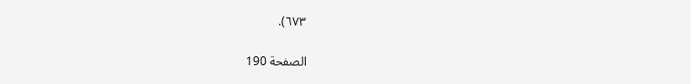٦٧٣).

الصفحة 190